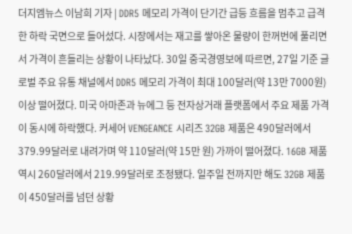더지엠뉴스 이남희 기자 | DDR5 메모리 가격이 단기간 급등 흐름을 멈추고 급격한 하락 국면으로 들어섰다. 시장에서는 재고를 쌓아온 물량이 한꺼번에 풀리면서 가격이 흔들리는 상황이 나타났다. 30일 중국경영보에 따르면, 27일 기준 글로벌 주요 유통 채널에서 DDR5 메모리 가격이 최대 100달러(약 13만 7000원) 이상 떨어졌다. 미국 아마존과 뉴에그 등 전자상거래 플랫폼에서 주요 제품 가격이 동시에 하락했다. 커세어 VENGEANCE 시리즈 32GB 제품은 490달러에서 379.99달러로 내려가며 약 110달러(약 15만 원) 가까이 떨어졌다. 16GB 제품 역시 260달러에서 219.99달러로 조정됐다. 일주일 전까지만 해도 32GB 제품이 450달러를 넘던 상황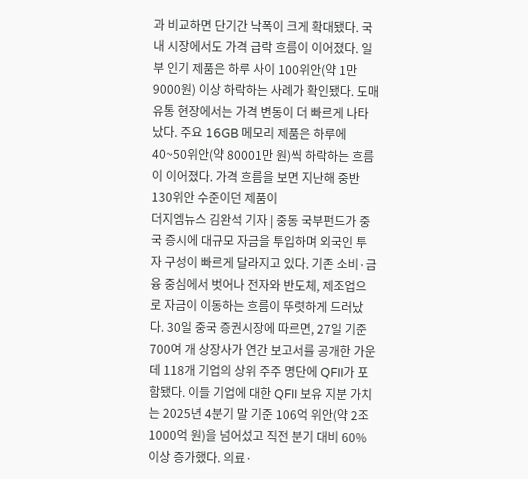과 비교하면 단기간 낙폭이 크게 확대됐다. 국내 시장에서도 가격 급락 흐름이 이어졌다. 일부 인기 제품은 하루 사이 100위안(약 1만 9000원) 이상 하락하는 사례가 확인됐다. 도매 유통 현장에서는 가격 변동이 더 빠르게 나타났다. 주요 16GB 메모리 제품은 하루에 40~50위안(약 80001만 원)씩 하락하는 흐름이 이어졌다. 가격 흐름을 보면 지난해 중반 130위안 수준이던 제품이
더지엠뉴스 김완석 기자 | 중동 국부펀드가 중국 증시에 대규모 자금을 투입하며 외국인 투자 구성이 빠르게 달라지고 있다. 기존 소비·금융 중심에서 벗어나 전자와 반도체, 제조업으로 자금이 이동하는 흐름이 뚜렷하게 드러났다. 30일 중국 증권시장에 따르면, 27일 기준 700여 개 상장사가 연간 보고서를 공개한 가운데 118개 기업의 상위 주주 명단에 QFII가 포함됐다. 이들 기업에 대한 QFII 보유 지분 가치는 2025년 4분기 말 기준 106억 위안(약 2조 1000억 원)을 넘어섰고 직전 분기 대비 60% 이상 증가했다. 의료·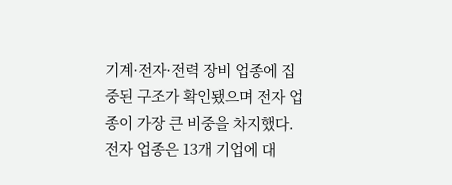기계·전자·전력 장비 업종에 집중된 구조가 확인됐으며 전자 업종이 가장 큰 비중을 차지했다. 전자 업종은 13개 기업에 대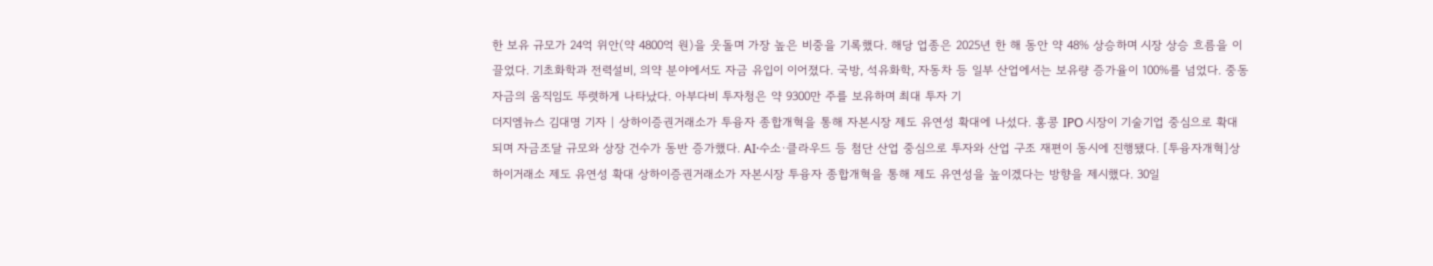한 보유 규모가 24억 위안(약 4800억 원)을 웃돌며 가장 높은 비중을 기록했다. 해당 업종은 2025년 한 해 동안 약 48% 상승하며 시장 상승 흐름을 이끌었다. 기초화학과 전력설비, 의약 분야에서도 자금 유입이 이어졌다. 국방, 석유화학, 자동차 등 일부 산업에서는 보유량 증가율이 100%를 넘었다. 중동 자금의 움직임도 뚜렷하게 나타났다. 아부다비 투자청은 약 9300만 주를 보유하며 최대 투자 기
더지엠뉴스 김대명 기자 | 상하이증권거래소가 투융자 종합개혁을 통해 자본시장 제도 유연성 확대에 나섰다. 홍콩 IPO 시장이 기술기업 중심으로 확대되며 자금조달 규모와 상장 건수가 동반 증가했다. AI·수소·클라우드 등 첨단 산업 중심으로 투자와 산업 구조 재편이 동시에 진행됐다. [투융자개혁]상하이거래소 제도 유연성 확대 상하이증권거래소가 자본시장 투융자 종합개혁을 통해 제도 유연성을 높이겠다는 방향을 제시했다. 30일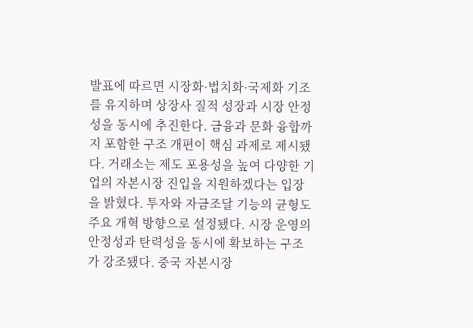발표에 따르면 시장화·법치화·국제화 기조를 유지하며 상장사 질적 성장과 시장 안정성을 동시에 추진한다. 금융과 문화 융합까지 포함한 구조 개편이 핵심 과제로 제시됐다. 거래소는 제도 포용성을 높여 다양한 기업의 자본시장 진입을 지원하겠다는 입장을 밝혔다. 투자와 자금조달 기능의 균형도 주요 개혁 방향으로 설정됐다. 시장 운영의 안정성과 탄력성을 동시에 확보하는 구조가 강조됐다. 중국 자본시장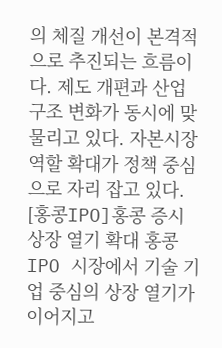의 체질 개선이 본격적으로 추진되는 흐름이다. 제도 개편과 산업 구조 변화가 동시에 맞물리고 있다. 자본시장 역할 확대가 정책 중심으로 자리 잡고 있다. [홍콩IPO]홍콩 증시 상장 열기 확대 홍콩 IPO 시장에서 기술 기업 중심의 상장 열기가 이어지고